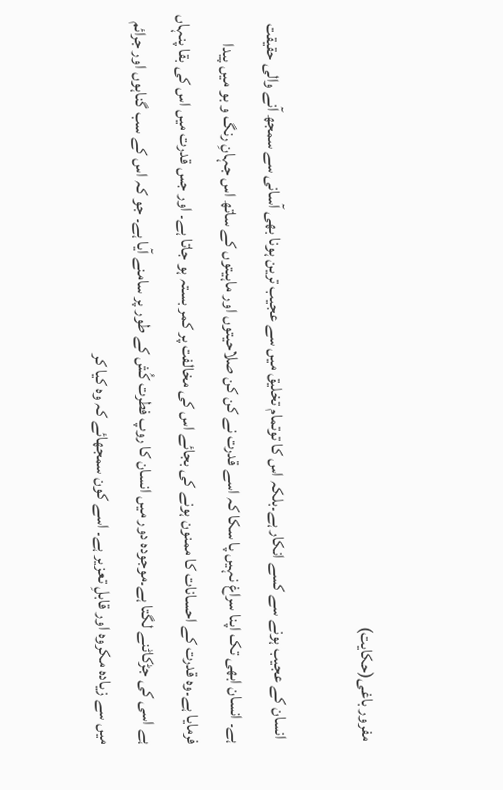مفرور باغی(حکایت)

 انسان کے عجیب ہونے سے کسے انکار ہے۔بلکہ اس کا توتمام تخلیق میں سے عجیب ترین ہونا بھی آسانی سے سمجھ آنے والی حقیقت ہے۔ انسان ابھی تک اپنا سراغ نہیں پا سکا کہ اسے قدرت نے کن کن صلاحیتوں اور ماہیتوں کے ساتھ اس جہانِ رنگ و بو میں پیدا فرمایا ہے۔وہ قدرت کے احسانات کا ممنون ہونے کی بجائے اس کی مخالفت پر کمر بستہ ہو جاتا ہے۔ اور جس قدرت میں اس کی بقا پنہاں ہے اسی کی جڑکاٹنے لگتا ہے۔موجودہ دور میں انسان کا روپ فطرت کُش کے طور پر سامنے آیا ہے۔ جو کہ اس کے سب گناہوں اور جرائم میں سے زیادہ مکروہ اور قابلِ تعزیر ہے۔ اسے کون سمجھائے کہ وہ کیا کر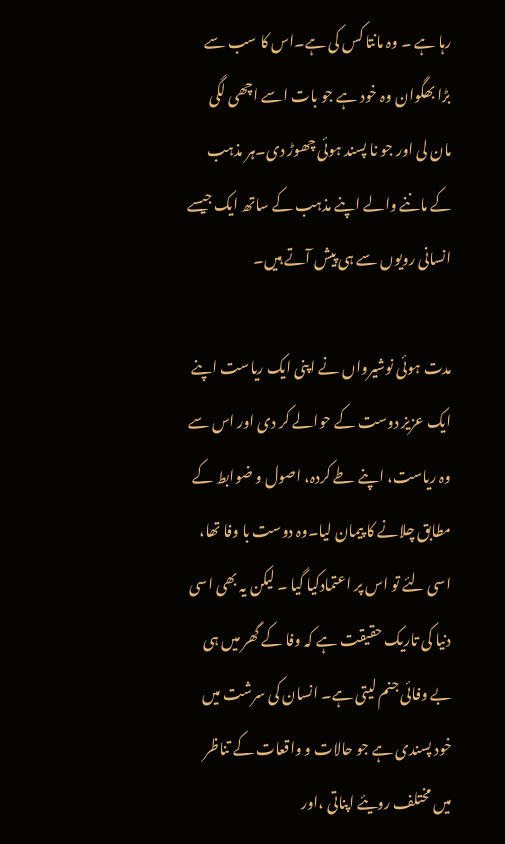رہا ہے ۔ وہ مانتا کس کی ہے۔اس کا سب سے بڑا بھگوان وہ خود ہے جو بات اسے اچھی لگی مان لی اور جو نا پسند ہوئی چھوڑ دی۔ہر مذہب کے ماننے والے اپنے مذہب کے ساتھ ایک جیسے انسانی رویوں سے ہی پیش آتے ہیں۔

مدت ہوئی نوشیرواں نے اپنی ایک ریاست اپنے ایک عزیز دوست کے حوالے کر دی اور اس سے وہ ریاست، اپنے طے کردہ، اصول و ضوابط کے مطابق چلانے کا پیمان لیا۔وہ دوست با وفا تھا، اسی لئے تو اس پر اعتمادکیا گیا ۔ لیکن یہ بھی اسی دنیا کی تاریک حقیقت ہے کہ وفا کے گھر میں ہی بے وفائی جنم لیتی ہے۔ انسان کی سرشت میں خود پسندی ہے جو حالات و واقعات کے تناظر میں مختلف رویئے اپناتی ،اور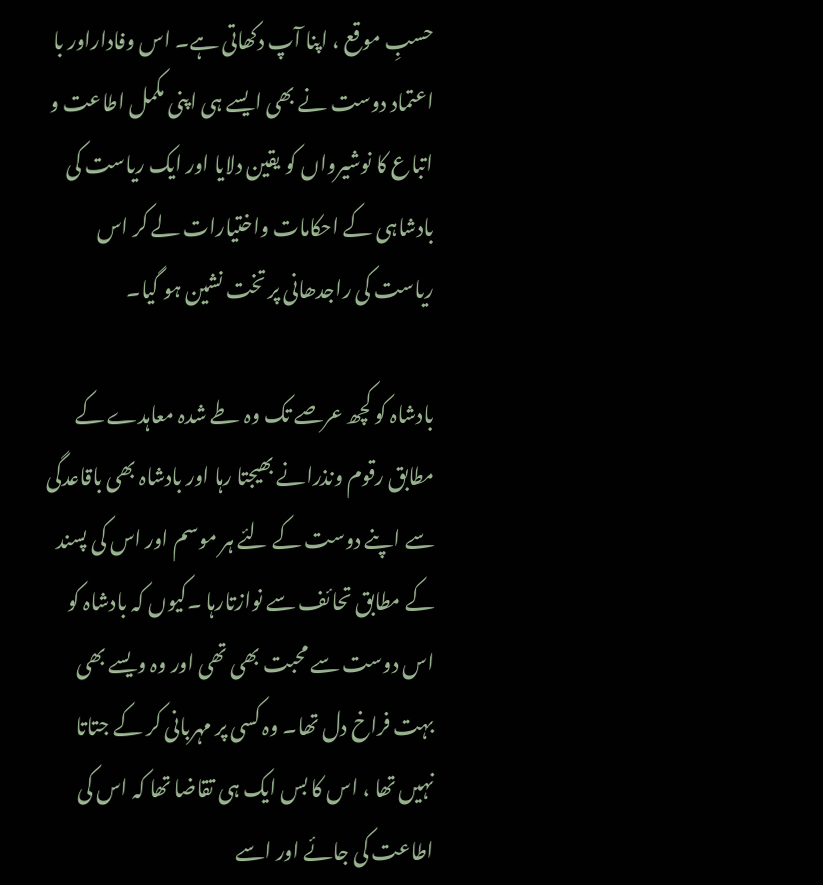حسبِ موقع ، اپنا آپ دکھاتی ہے۔ اس وفاداراور با اعتماد دوست نے بھی ایسے ہی اپنی مکمل اطاعت و اتباع کا نوشیرواں کو یقین دلایا اور ایک ریاست کی بادشاہی کے احکامات واختیارات لے کر اس ریاست کی راجدھانی پر تخت نشین ہو گیا۔

بادشاہ کو کچھ عرصے تک وہ طے شدہ معاہدے کے مطابق رقوم ونذرانے بھیجتا رہا اور بادشاہ بھی باقاعدگی سے اپنے دوست کے لئے ہر موسم اور اس کی پسند کے مطابق تحائف سے نوازتارہا ۔کیوں کہ بادشاہ کو اس دوست سے محبت بھی تھی اور وہ ویسے بھی بہت فراخ دل تھا۔ وہ کسی پر مہربانی کر کے جتاتا نہیں تھا ، اس کا بس ایک ہی تقاضا تھا کہ اس کی اطاعت کی جائے اور اسے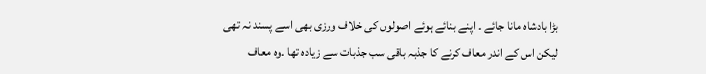بڑا بادشاہ مانا جائے ۔ اپنے بنائے ہوئے اصولوں کی خلاف ورزی بھی اسے پسند نہ تھی لیکن اس کے اندر معاف کرنے کا جذبہ باقی سب جذبات سے زیادہ تھا ۔وہ معاف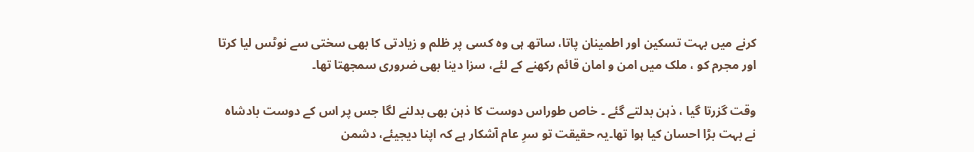کرنے میں بہت تسکین اور اطمینان پاتا، ساتھ ہی وہ کسی پر ظلم و زیادتی کا بھی سختی سے نوٹس لیا کرتا اور مجرم کو ، ملک میں امن و امان قائم رکھنے کے لئے، سزا دینا بھی ضروری سمجھتا تھا۔

وقت گزرتا گیا ، ذہن بدلتے گئے ۔ خاص طوراس دوست کا ذہن بھی بدلنے لگا جس پر اس کے دوست بادشاہ نے بہت بڑا احسان کیا ہوا تھا۔یہ حقیقت تو سرِ عام آشکار ہے کہ اپنا دیجیئے، دشمن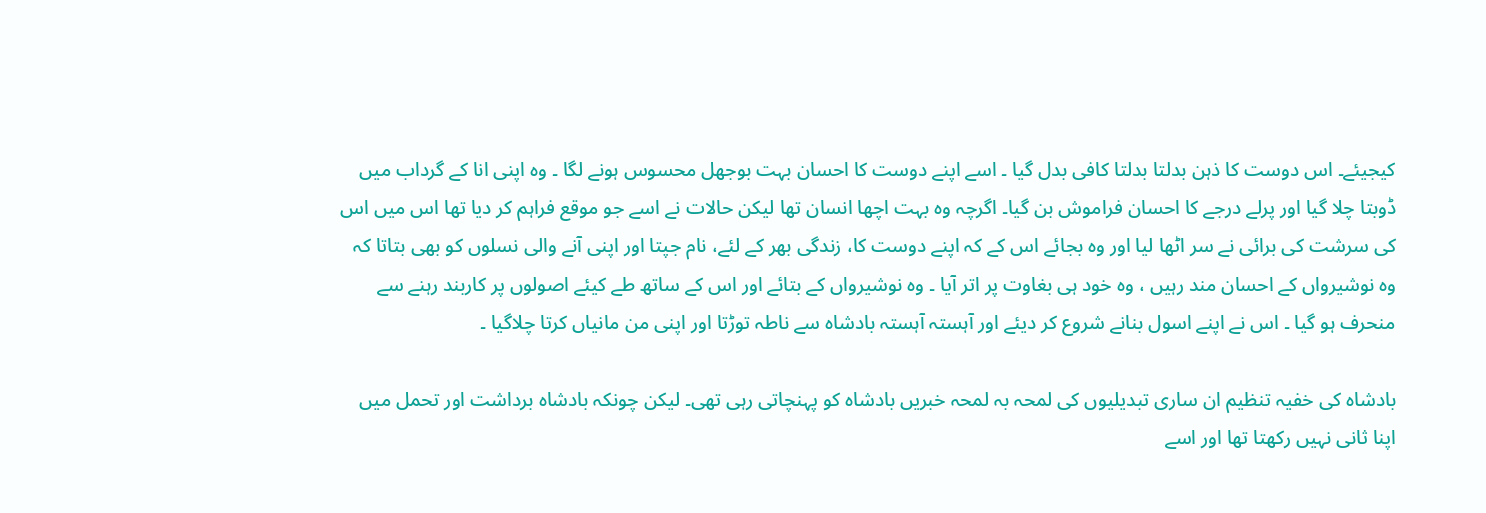کیجیئے۔ اس دوست کا ذہن بدلتا بدلتا کافی بدل گیا ۔ اسے اپنے دوست کا احسان بہت بوجھل محسوس ہونے لگا ۔ وہ اپنی انا کے گرداب میں ڈوبتا چلا گیا اور پرلے درجے کا احسان فراموش بن گیا۔ اگرچہ وہ بہت اچھا انسان تھا لیکن حالات نے اسے جو موقع فراہم کر دیا تھا اس میں اس کی سرشت کی برائی نے سر اٹھا لیا اور وہ بجائے اس کے کہ اپنے دوست کا، زندگی بھر کے لئے، نام جپتا اور اپنی آنے والی نسلوں کو بھی بتاتا کہ وہ نوشیرواں کے احسان مند رہیں ، وہ خود ہی بغاوت پر اتر آیا ۔ وہ نوشیرواں کے بتائے اور اس کے ساتھ طے کیئے اصولوں پر کاربند رہنے سے منحرف ہو گیا ۔ اس نے اپنے اسول بنانے شروع کر دیئے اور آہستہ آہستہ بادشاہ سے ناطہ توڑتا اور اپنی من مانیاں کرتا چلاگیا ۔

بادشاہ کی خفیہ تنظیم ان ساری تبدیلیوں کی لمحہ بہ لمحہ خبریں بادشاہ کو پہنچاتی رہی تھی۔ لیکن چونکہ بادشاہ برداشت اور تحمل میں اپنا ثانی نہیں رکھتا تھا اور اسے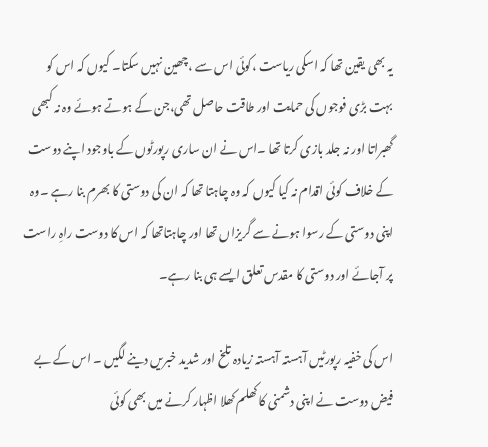یہ بھی یقین تھا کہ اسکی ریاست ،کوئی اس سے ،چھین نہیں سکتا۔ کیوں کہ اس کو بہت بڑی فوجوں کی حمایت اور طاقت حاصل تھی،جن کے ہوتے ہوئے وہ نہ کبھی گھبراتا اور نہ جلد بازی کرتا تھا ۔اس نے ان ساری رپورٹوں کے باوجود اپنے دوست کے خلاف کوئی اقدام نہ کیا کیوں کہ وہ چاہتا تھا کہ ان کی دوستی کا بھرم بنا رہے ۔وہ اپنی دوستی کے رسوا ہونے سے گریزاں تھا اور چاہتاتھا کہ اس کا دوست راہِ راست پر آجائے اور دوستی کا مقدس تعلق ایسے ہی بنا رہے۔

اس کی خفیہ رپورٹیں آہستہ آہستہ زیادہ تلخ اور شدید خبریں دینے لگیں ۔ اس کے بے فیض دوست نے اپنی دشمنی کا کھلم کھلا اظہار کرنے میں بھی کوئی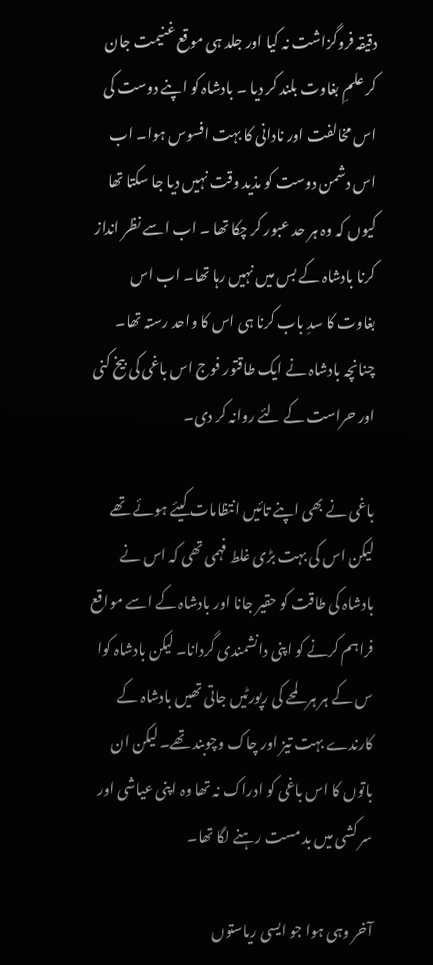دقیقہ فروگزاشت نہ کیا اور جلد ہی موقع غنیمت جان کر علمِ بغاوت بلند کر دیا ۔ بادشاہ کو اپنے دوست کی اس مخالفت اور نادانی کا بہت افسوس ہوا۔ اب اس دشمن دوست کو مذید وقت نہیں دیا جا سکتا تھا کیوں کہ وہ ہر حد عبور کر چکا تھا ۔ اب اسے نظر انداز کرنا بادشاہ کے بس میں نہیں رہا تھا۔ اب اس بغاوت کا سدِ باب کرنا ہی اس کا واحد رستہ تھا۔ چنانچہ بادشاہ نے ایک طاقتور فوج اس باغی کی بیخ کنی اور حراست کے لئے روانہ کر دی۔

باغی نے بھی اپنے تائیں انتظامات کیئے ہوئے تھے لیکن اس کی بہت بڑی غلط فہمی تھی کہ اس نے بادشاہ کی طاقت کو حقیر جانا اور بادشاہ کے اسے مواقع فراہم کرنے کو اپنی دانشمندی گردانا۔ لیکن بادشاہ کوا س کے ہر ہر لمحے کی رپورٹیں جاتی تھیں بادشاہ کے کارندے بہت تیز اور چاک وچوبند تھے۔ لیکن ان باتوں کا اس باغی کو ادراک نہ تھا وہ اپنی عیاشی اور سر کشی میں بد مست رہنے لگا تھا۔

آخر وہی ہوا جو ایسی ریاستوں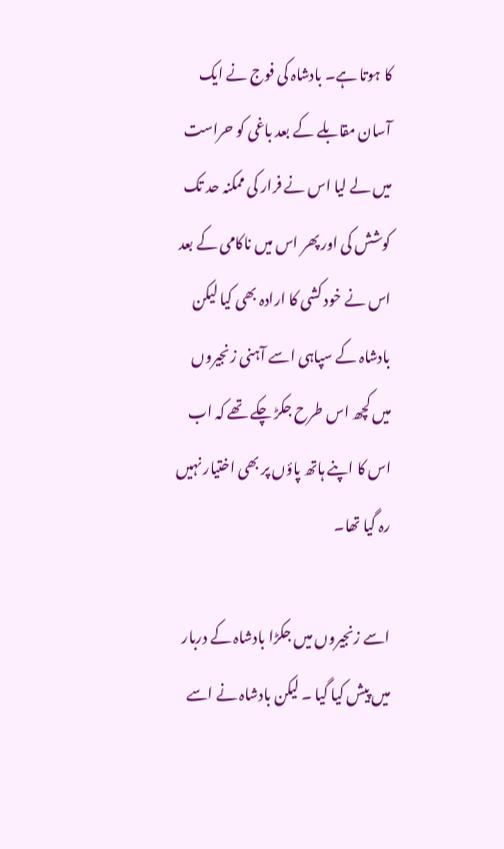کا ہوتا ہے۔ بادشاہ کی فوج نے ایک آسان مقابلے کے بعد باغی کو حراست میں لے لیا اس نے فرار کی ممکنہ حد تک کوشش کی اور پھر اس میں ناکامی کے بعد اس نے خود کشی کا ارادہ بھی کیا لیکن بادشاہ کے سپاہی اسے آہنی زنجیروں میں کچھ اس طرح جکڑ چکے تھے کہ اب اس کا اپنے ہاتھ پاؤں پر بھی اختیار نہیں رہ گیا تھا۔

اسے زنجیروں میں جکڑا بادشاہ کے دربار میں پیش کیا گیا ۔ لیکن بادشاہ نے اسے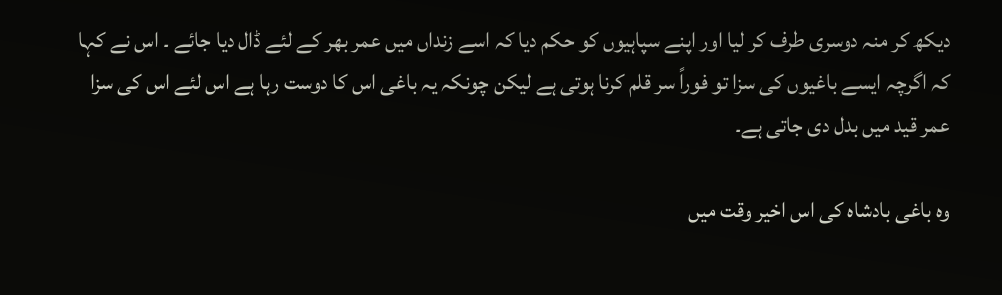دیکھ کر منہ دوسری طرف کر لیا اور اپنے سپاہیوں کو حکم دیا کہ اسے زنداں میں عمر بھر کے لئے ڈال دیا جائے ۔ اس نے کہا کہ اگرچہ ایسے باغیوں کی سزا تو فوراً سر قلم کرنا ہوتی ہے لیکن چونکہ یہ باغی اس کا دوست رہا ہے اس لئے اس کی سزا عمر قید میں بدل دی جاتی ہے۔

وہ باغی بادشاہ کی اس اخیر وقت میں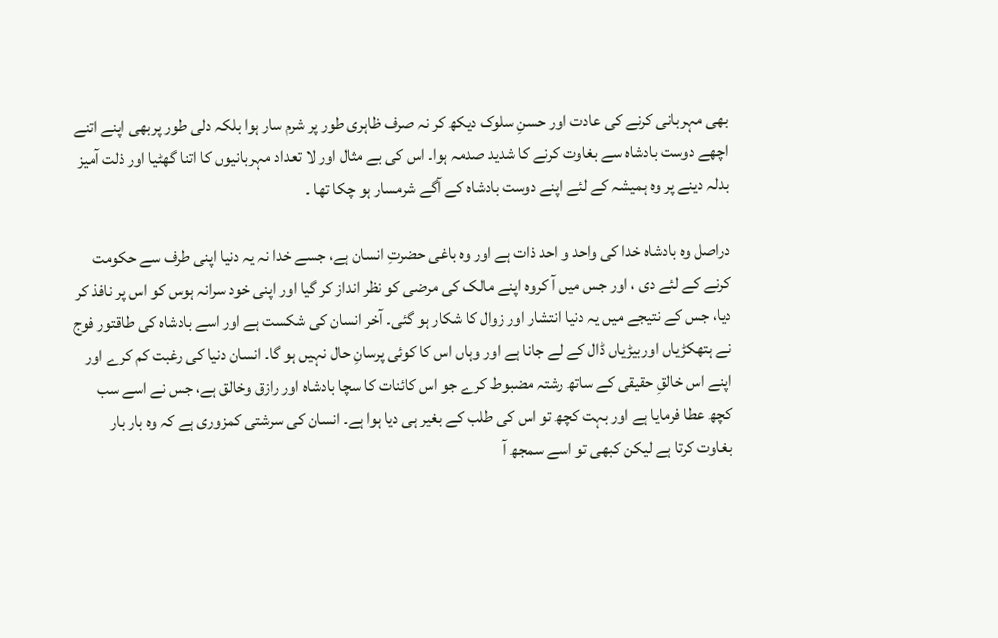بھی مہربانی کرنے کی عادت اور حسنِ سلوک دیکھ کر نہ صرف ظاہری طور پر شرم سار ہوا بلکہ دلی طور پربھی اپنے اتنے اچھے دوست بادشاہ سے بغاوت کرنے کا شدید صدمہ ہوا۔ اس کی بے مثال اور لا تعداد مہربانیوں کا اتنا گھٹیا اور ذلت آمیز بدلہ دینے پر وہ ہمیشہ کے لئے اپنے دوست بادشاہ کے آگے شرمسار ہو چکا تھا ۔

دراصل وہ بادشاہ خدا کی واحد و احد ذات ہے اور وہ باغی حضرتِ انسان ہے، جسے خدا نہ یہ دنیا اپنی طرف سے حکومت کرنے کے لئے دی ، اور جس میں آ کروہ اپنے مالک کی مرضی کو نظر انداز کر گیا اور اپنی خود سرانہ ہوس کو اس پر نافذ کر دیا، جس کے نتیجے میں یہ دنیا انتشار اور زوال کا شکار ہو گئی۔ آخر انسان کی شکست ہے اور اسے بادشاہ کی طاقتور فوج نے ہتھکڑیاں اوربیڑیاں ڈال کے لے جانا ہے اور وہاں اس کا کوئی پرسانِ حال نہیں ہو گا۔ انسان دنیا کی رغبت کم کرے اور اپنے اس خالقِ حقیقی کے ساتھ رشتہ مضبوط کرے جو اس کائنات کا سچا بادشاہ اور رازق وخالق ہے، جس نے اسے سب کچھ عطا فرمایا ہے اور بہت کچھ تو اس کی طلب کے بغیر ہی دیا ہوا ہے۔ انسان کی سرشتی کمزوری ہے کہ وہ بار بار بغاوت کرتا ہے لیکن کبھی تو اسے سمجھ آ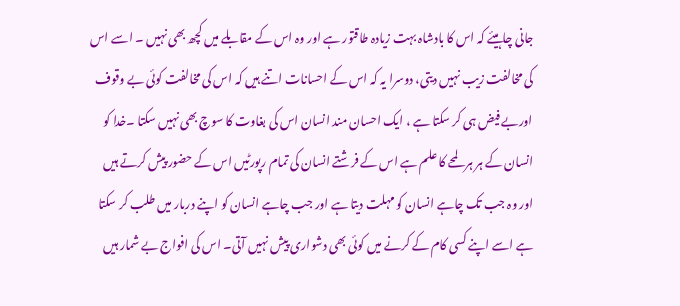جانی چاہیئے کہ اس کا بادشاہ بہت زیادہ طاقتور ہے اور وہ اس کے مقابلے میں کچھ بھی نہیں ۔ اسے اس کی مخالفت زیب نہیں دیتی، دوسرا یہ کہ اس کے احسانات اتنے ہیں کہ اس کی مخالفت کوئی بے وقوف اوربے فیض ہی کر سکتا ہے ، ایک احسان مند انسان اس کی بغاوت کا سوچ بھی نہیں سکتا ۔خدا کو انسان کے ہر ہر لمحے کا علم ہے اس کے فرشتے انسان کی تمام رپورٹیں اس کے حضور پیش کرتے ہیں اور وہ جب تک چاہے انسان کو مہلت دیتا ہے اور جب چاہے انسان کو اپنے دربار میں طلب کر سکتا ہے اسے اپنے کسی کام کے کرنے میں کوئی بھی دشواری پیش نہیں آتی۔ اس کی افواج بے شمار ہیں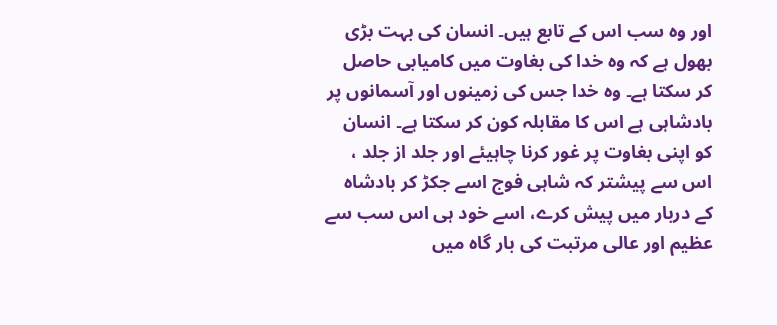اور وہ سب اس کے تابع ہیں۔ انسان کی بہت بڑی بھول ہے کہ وہ خدا کی بغاوت میں کامیابی حاصل کر سکتا ہے۔ وہ خدا جس کی زمینوں اور آسمانوں پر بادشاہی ہے اس کا مقابلہ کون کر سکتا ہے۔ انسان کو اپنی بغاوت پر غور کرنا چاہیئے اور جلد از جلد ، اس سے پیشتر کہ شاہی فوج اسے جکڑ کر بادشاہ کے دربار میں پیش کرے، اسے خود ہی اس سب سے عظیم اور عالی مرتبت کی بار گاہ میں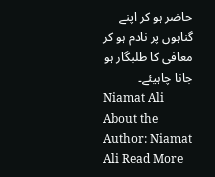حاضر ہو کر اپنے گناہوں پر نادم ہو کر معافی کا طلبگار ہو جانا چاہیئے۔
Niamat Ali
About the Author: Niamat Ali Read More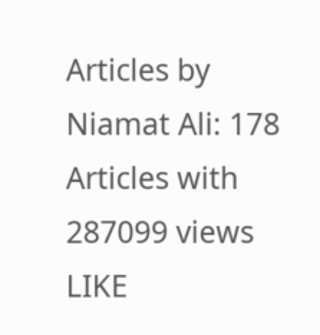Articles by Niamat Ali: 178 Articles with 287099 views LIKE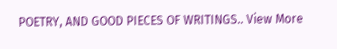POETRY, AND GOOD PIECES OF WRITINGS.. View More